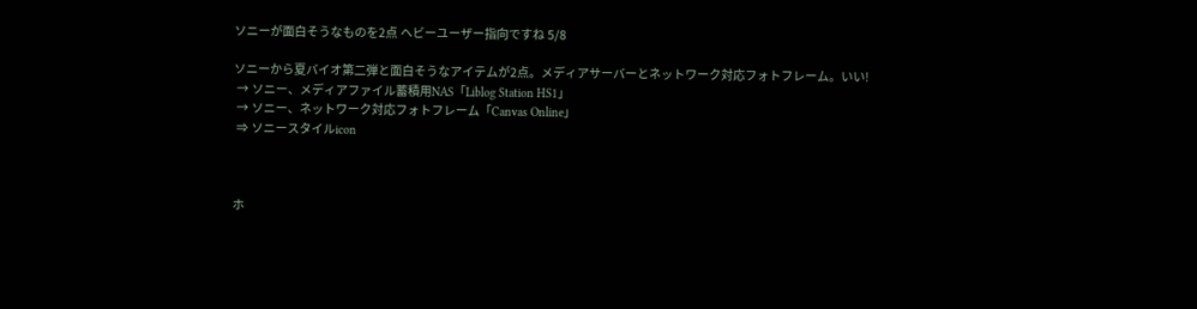ソニーが面白そうなものを2点 ヘビーユーザー指向ですね 5/8

ソニーから夏バイオ第二弾と面白そうなアイテムが2点。メディアサーバーとネットワーク対応フォトフレーム。いい!
 → ソニー、メディアファイル蓄積用NAS「Liblog Station HS1」
 → ソニー、ネットワーク対応フォトフレーム「Canvas Online」
 ⇒ ソニースタイルicon



ホ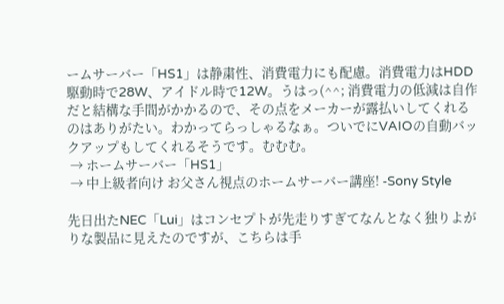ームサーバー「HS1」は静粛性、消費電力にも配慮。消費電力はHDD駆動時で28W、アイドル時で12W。うはっ(^^; 消費電力の低減は自作だと結構な手間がかかるので、その点をメーカーが露払いしてくれるのはありがたい。わかってらっしゃるなぁ。ついでにVAIOの自動バックアップもしてくれるそうです。むむむ。
 → ホームサーバー「HS1」
 → 中上級者向け お父さん視点のホームサーバー講座! -Sony Style

先日出たNEC「Lui」はコンセプトが先走りすぎてなんとなく独りよがりな製品に見えたのですが、こちらは手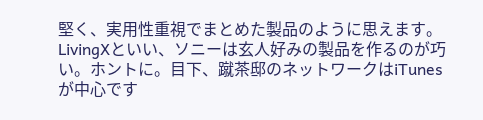堅く、実用性重視でまとめた製品のように思えます。LivingXといい、ソニーは玄人好みの製品を作るのが巧い。ホントに。目下、蹴茶邸のネットワークはiTunesが中心です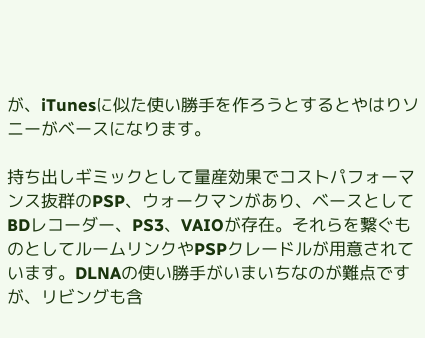が、iTunesに似た使い勝手を作ろうとするとやはりソニーがベースになります。

持ち出しギミックとして量産効果でコストパフォーマンス抜群のPSP、ウォークマンがあり、ベースとしてBDレコーダー、PS3、VAIOが存在。それらを繋ぐものとしてルームリンクやPSPクレードルが用意されています。DLNAの使い勝手がいまいちなのが難点ですが、リビングも含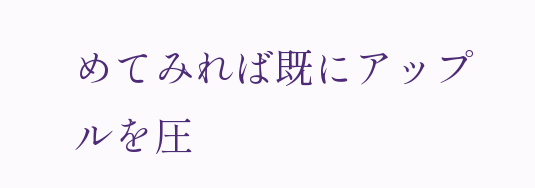めてみれば既にアップルを圧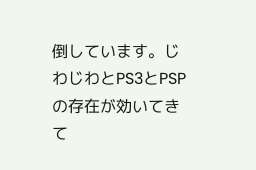倒しています。じわじわとPS3とPSPの存在が効いてきて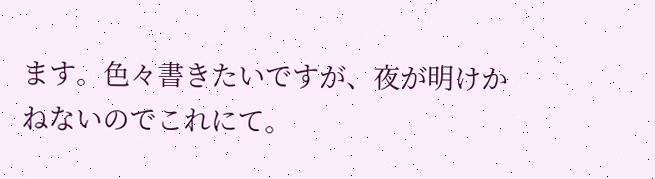ます。色々書きたいですが、夜が明けかねないのでこれにて。